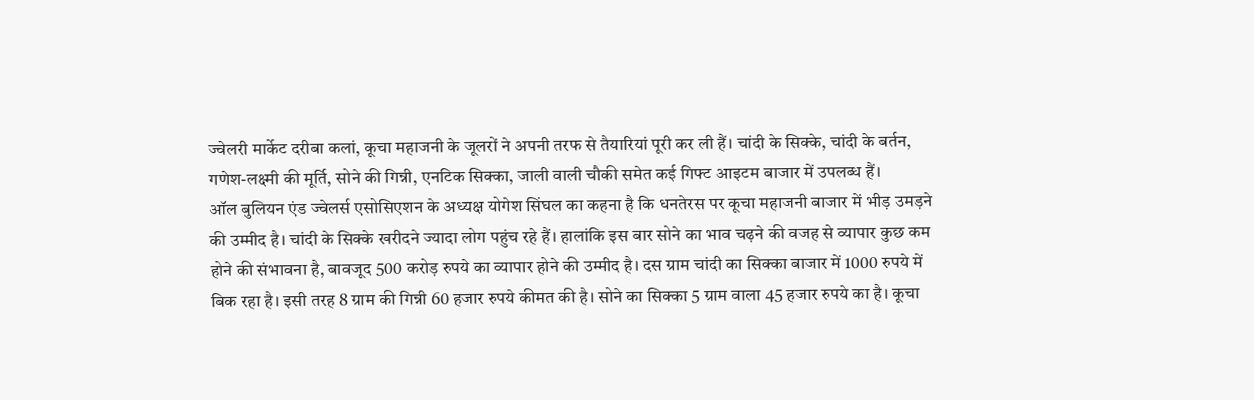ज्वेलरी मार्केट दरीबा कलां, कूचा महाजनी के जूलरों ने अपनी तरफ से तैयारियां पूरी कर ली हैं। चांदी के सिक्के, चांदी के बर्तन, गणेश-लक्ष्मी की मूर्ति, सोने की गिन्नी, एनटिक सिक्का, जाली वाली चौकी समेत कई गिफ्ट आइटम बाजार में उपलब्ध हैं।
ऑल बुलियन एंड ज्वेलर्स एसोसिएशन के अध्यक्ष योगेश सिंघल का कहना है कि धनतेरस पर कूचा महाजनी बाजार में भीड़ उमड़ने की उम्मीद है। चांदी के सिक्के खरीदने ज्यादा लोग पहुंच रहे हैं। हालांकि इस बार सोने का भाव चढ़ने की वजह से व्यापार कुछ कम होने की संभावना है, बावजूद 500 करोड़ रुपये का व्यापार होने की उम्मीद है। दस ग्राम चांदी का सिक्का बाजार में 1000 रुपये में बिक रहा है। इसी तरह 8 ग्राम की गिन्नी 60 हजार रुपये कीमत की है। सोने का सिक्का 5 ग्राम वाला 45 हजार रुपये का है। कूचा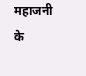महाजनी के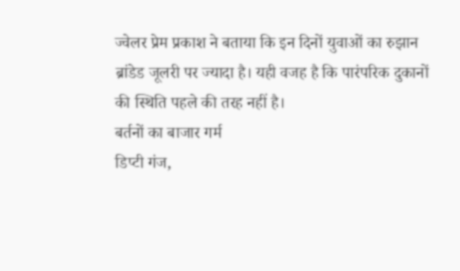ज्वेलर प्रेम प्रकाश ने बताया कि इन दिनों युवाओं का रुझान ब्रांडेड जूलरी पर ज्यादा है। यही वजह है कि पारंपरिक दुकानों की स्थिति पहले की तरह नहीं है।
बर्तनों का बाजार गर्म
डिप्टी गंज,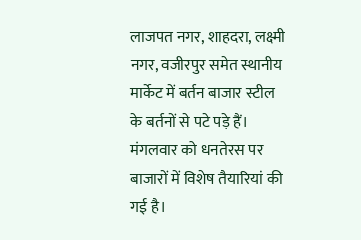लाजपत नगर, शाहदरा, लक्ष्मी नगर, वजीरपुर समेत स्थानीय मार्केट में बर्तन बाजार स्टील के बर्तनों से पटे पड़े हैं। मंगलवार को धनतेरस पर बाजारों में विशेष तैयारियां की गई है।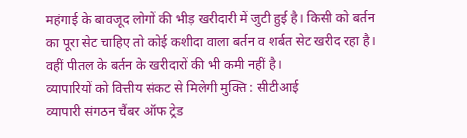महंगाई के बावजूद लोगों की भीड़ खरीदारी में जुटी हुई है। किसी को बर्तन का पूरा सेट चाहिए तो कोई कशीदा वाला बर्तन व शर्बत सेट खरीद रहा है। वहीं पीतल के बर्तन के खरीदारों की भी कमी नहीं है।
व्यापारियों को वित्तीय संकट से मिलेगी मुक्ति : सीटीआई
व्यापारी संगठन चैंबर ऑफ ट्रेड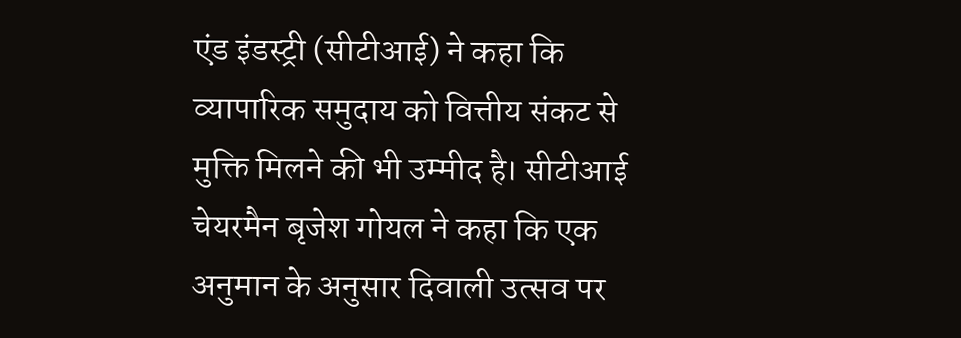एंड इंडस्ट्री (सीटीआई) ने कहा कि व्यापारिक समुदाय को वित्तीय संकट से मुक्ति मिलने की भी उम्मीद है। सीटीआई चेयरमैन बृजेश गोयल ने कहा कि एक अनुमान के अनुसार दिवाली उत्सव पर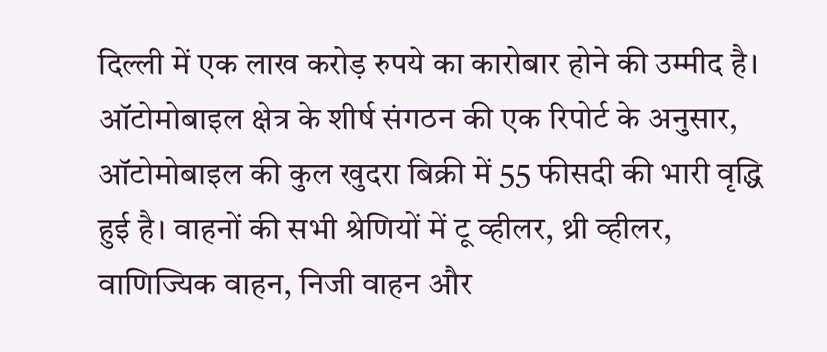दिल्ली में एक लाख करोड़ रुपये का कारोबार होने की उम्मीद है। ऑटोमोबाइल क्षेत्र के शीर्ष संगठन की एक रिपोर्ट के अनुसार, ऑटोमोबाइल की कुल खुदरा बिक्री में 55 फीसदी की भारी वृद्धि हुई है। वाहनों की सभी श्रेणियों में टू व्हीलर, थ्री व्हीलर, वाणिज्यिक वाहन, निजी वाहन और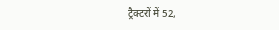ट्रैक्टरों में 52,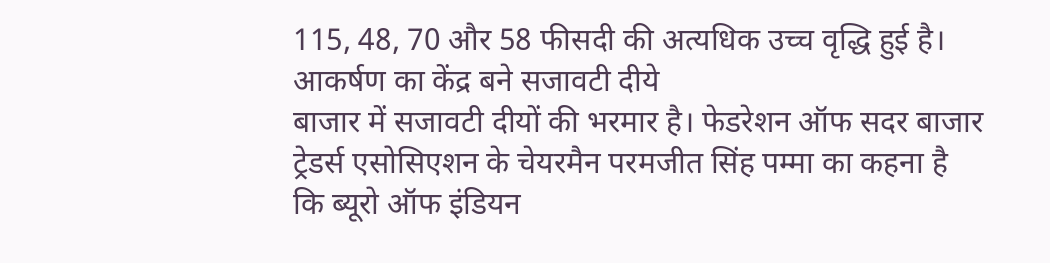115, 48, 70 और 58 फीसदी की अत्यधिक उच्च वृद्धि हुई है।
आकर्षण का केंद्र बने सजावटी दीये
बाजार में सजावटी दीयों की भरमार है। फेडरेशन ऑफ सदर बाजार ट्रेडर्स एसोसिएशन के चेयरमैन परमजीत सिंह पम्मा का कहना है कि ब्यूरो ऑफ इंडियन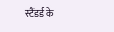स्टैंडर्ड के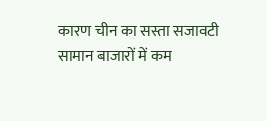कारण चीन का सस्ता सजावटी सामान बाजारों में कम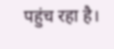पहुंच रहा है।